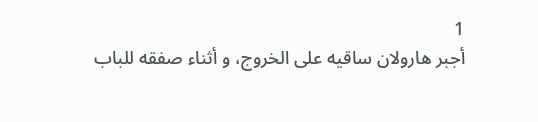1
أجبر هارولان ساقيه على الخروج، و أثناء صفقه للباب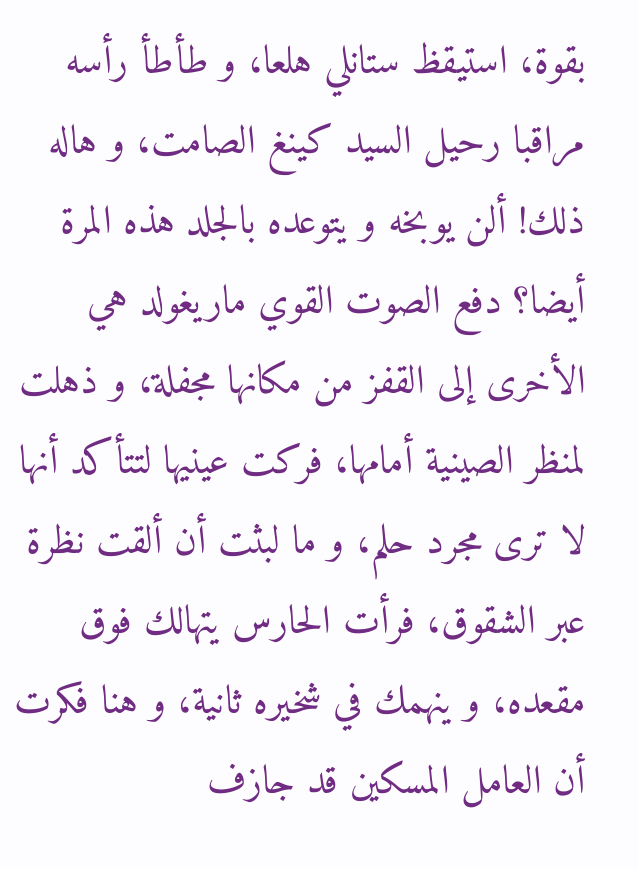بقوة، استيقظ ستانلي هلعا، و طأطأ رأسه مراقبا رحيل السيد كينغ الصامت، و هاله ذلك! ألن يوبخه و يتوعده بالجلد هذه المرة أيضا؟ دفع الصوت القوي ماريغولد هي الأخرى إلى القفز من مكانها مجفلة، و ذهلت لمنظر الصينية أمامها، فركت عينيها لتتأكد أنها لا ترى مجرد حلم، و ما لبثت أن ألقت نظرة عبر الشقوق، فرأت الحارس يتهالك فوق مقعده، و ينهمك في شخيره ثانية، و هنا فكرت أن العامل المسكين قد جازف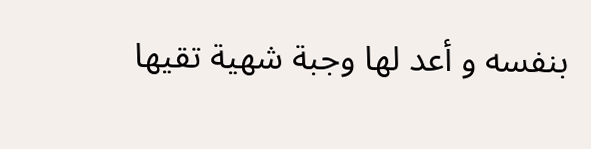بنفسه و أعد لها وجبة شهية تقيها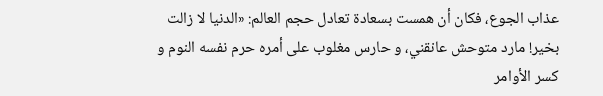عذاب الجوع، فكان أن همست بسعادة تعادل حجم العالم: «الدنيا لا زالت بخير! مارد متوحش عانقني، و حارس مغلوب على أمره حرم نفسه النوم و كسر الأوامر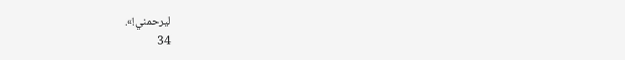ليرحمني!».
34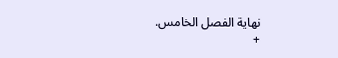نهاية الفصل الخامس.
+